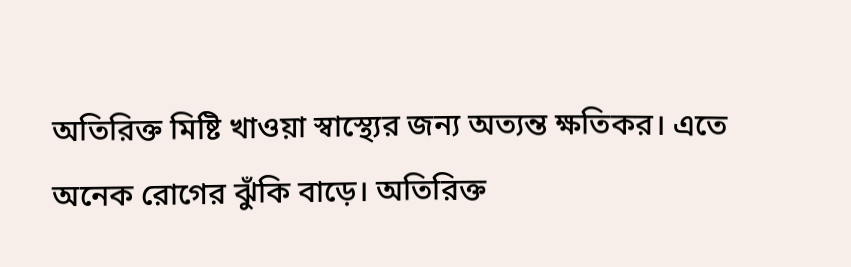অতিরিক্ত মিষ্টি খাওয়া স্বাস্থ্যের জন্য অত্যন্ত ক্ষতিকর। এতে অনেক রোগের ঝুঁকি বাড়ে। অতিরিক্ত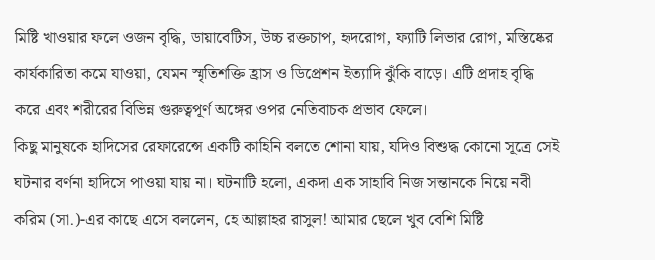মিষ্টি খাওয়ার ফলে ওজন বৃদ্ধি, ডায়াবেটিস, উচ্চ রক্তচাপ, হৃদরোগ, ফ্যাটি লিভার রোগ, মস্তিষ্কের কার্যকারিতা কমে যাওয়া, যেমন স্মৃতিশক্তি হ্রাস ও ডিপ্রেশন ইত্যাদি ঝুঁকি বাড়ে। এটি প্রদাহ বৃদ্ধি করে এবং শরীরের বিভিন্ন গুরুত্বপূর্ণ অঙ্গের ওপর নেতিবাচক প্রভাব ফেলে।
কিছু মানুষকে হাদিসের রেফারেন্সে একটি কাহিনি বলতে শোনা যায়, যদিও বিশুদ্ধ কোনো সূত্রে সেই ঘটনার বর্ণনা হাদিসে পাওয়া যায় না। ঘটনাটি হলো, একদা এক সাহাবি নিজ সন্তানকে নিয়ে নবী করিম (সা.)-এর কাছে এসে বললেন, হে আল্লাহর রাসুল! আমার ছেলে খুব বেশি মিষ্টি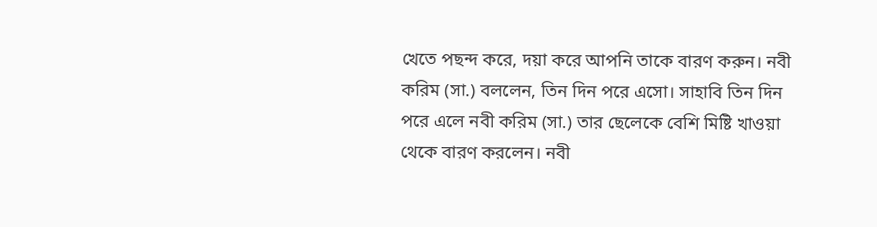খেতে পছন্দ করে, দয়া করে আপনি তাকে বারণ করুন। নবী করিম (সা.) বললেন, তিন দিন পরে এসো। সাহাবি তিন দিন পরে এলে নবী করিম (সা.) তার ছেলেকে বেশি মিষ্টি খাওয়া থেকে বারণ করলেন। নবী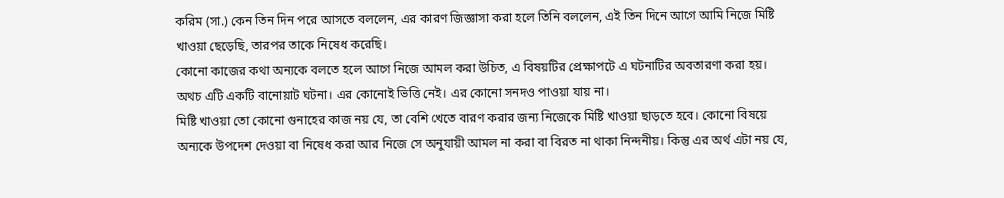করিম (সা.) কেন তিন দিন পরে আসতে বললেন, এর কারণ জিজ্ঞাসা করা হলে তিনি বললেন, এই তিন দিনে আগে আমি নিজে মিষ্টি খাওয়া ছেড়েছি, তারপর তাকে নিষেধ করেছি।
কোনো কাজের কথা অন্যকে বলতে হলে আগে নিজে আমল করা উচিত, এ বিষয়টির প্রেক্ষাপটে এ ঘটনাটির অবতারণা করা হয়। অথচ এটি একটি বানোয়াট ঘটনা। এর কোনোই ভিত্তি নেই। এর কোনো সনদও পাওয়া যায় না।
মিষ্টি খাওয়া তো কোনো গুনাহের কাজ নয় যে, তা বেশি খেতে বারণ করার জন্য নিজেকে মিষ্টি খাওয়া ছাড়তে হবে। কোনো বিষয়ে অন্যকে উপদেশ দেওয়া বা নিষেধ করা আর নিজে সে অনুযায়ী আমল না করা বা বিরত না থাকা নিন্দনীয়। কিন্তু এর অর্থ এটা নয় যে,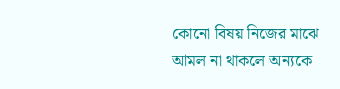কোনো বিষয় নিজের মাঝে আমল না থাকলে অন্যকে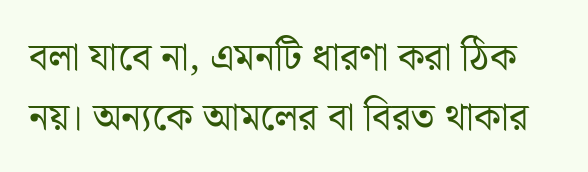বলা যাবে না, এমনটি ধারণা করা ঠিক নয়। অন্যকে আমলের বা বিরত থাকার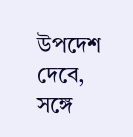উপদেশ দেবে, সঙ্গে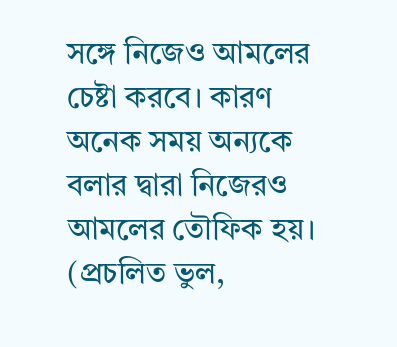সঙ্গে নিজেও আমলের চেষ্টা করবে। কারণ অনেক সময় অন্যকে বলার দ্বারা নিজেরও আমলের তৌফিক হয়। (প্রচলিত ভুল,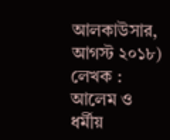আলকাউসার, আগস্ট ২০১৮)
লেখক : আলেম ও ধর্মীয়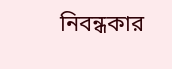নিবন্ধকার